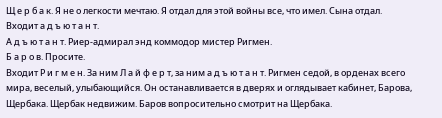Щ е р б а к. Я не о легкости мечтаю. Я отдал для этой войны все, что имел. Сына отдал.
Входит а д ъ ю т а н т.
А д ъ ю т а н т. Риер-адмирал энд коммодор мистер Ригмен.
Б а р о в. Просите.
Входит Р и г м е н. За ним Л а й ф е р т, за ним а д ъ ю т а н т. Ригмен седой, в орденах всего мира, веселый, улыбающийся. Он останавливается в дверях и оглядывает кабинет, Барова, Щербака. Щербак недвижим. Баров вопросительно смотрит на Щербака.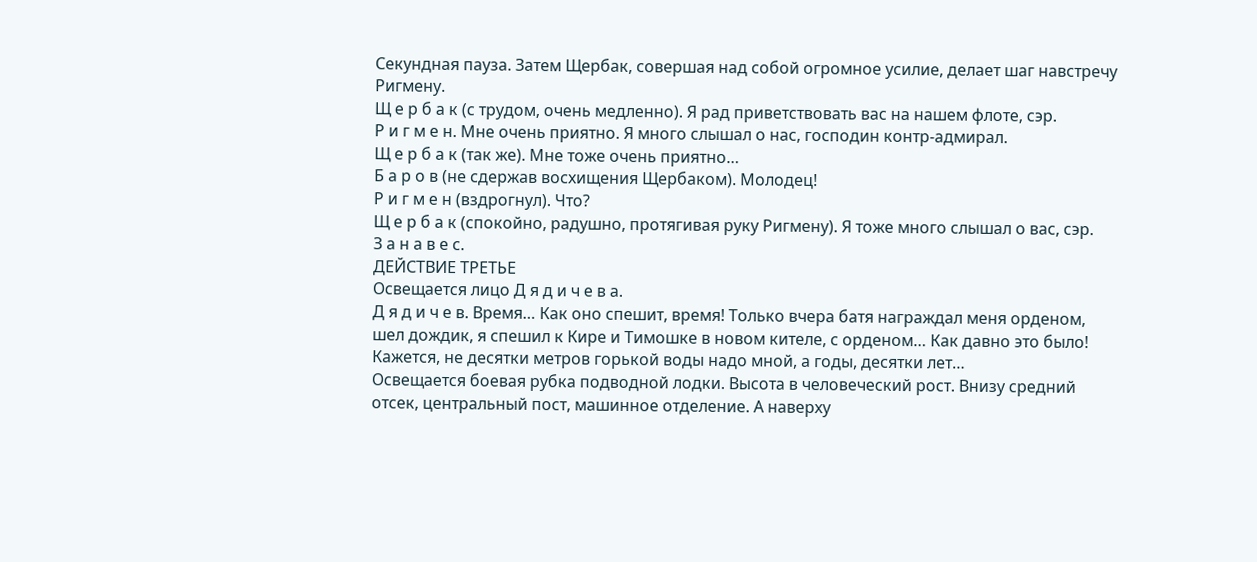Секундная пауза. Затем Щербак, совершая над собой огромное усилие, делает шаг навстречу Ригмену.
Щ е р б а к (с трудом, очень медленно). Я рад приветствовать вас на нашем флоте, сэр.
Р и г м е н. Мне очень приятно. Я много слышал о нас, господин контр-адмирал.
Щ е р б а к (так же). Мне тоже очень приятно…
Б а р о в (не сдержав восхищения Щербаком). Молодец!
Р и г м е н (вздрогнул). Что?
Щ е р б а к (спокойно, радушно, протягивая руку Ригмену). Я тоже много слышал о вас, сэр.
З а н а в е с.
ДЕЙСТВИЕ ТРЕТЬЕ
Освещается лицо Д я д и ч е в а.
Д я д и ч е в. Время… Как оно спешит, время! Только вчера батя награждал меня орденом, шел дождик, я спешил к Кире и Тимошке в новом кителе, с орденом… Как давно это было! Кажется, не десятки метров горькой воды надо мной, а годы, десятки лет…
Освещается боевая рубка подводной лодки. Высота в человеческий рост. Внизу средний отсек, центральный пост, машинное отделение. А наверху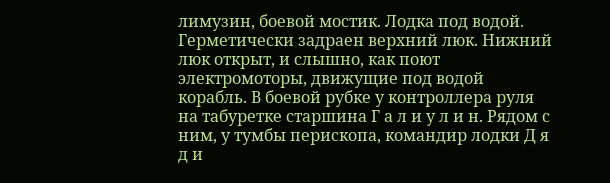лимузин, боевой мостик. Лодка под водой. Герметически задраен верхний люк. Нижний люк открыт, и слышно, как поют электромоторы, движущие под водой корабль. В боевой рубке у контроллера руля на табуретке старшина Г а л и у л и н. Рядом с ним, у тумбы перископа, командир лодки Д я д и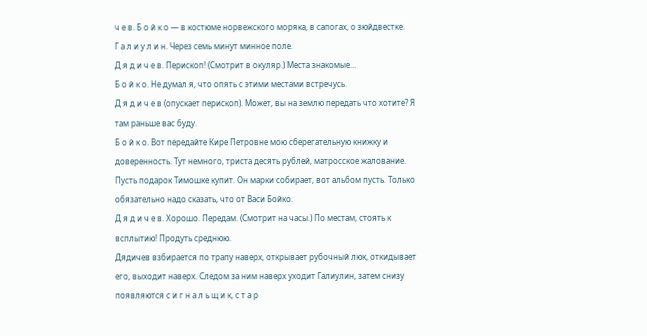ч е в. Б о й к о — в костюме норвежского моряка, в сапогах, о зюйдвестке.
Г а л и у л и н. Через семь минут минное поле.
Д я д и ч е в. Перископ! (Смотрит в окуляр.) Места знакомые…
Б о й к о. Не думал я, что опять с этими местами встречусь.
Д я д и ч е в (опускает перископ). Может, вы на землю передать что хотите? Я там раньше вас буду.
Б о й к о. Вот передайте Кире Петровне мою сберегательную книжку и доверенность. Тут немного, триста десять рублей, матросское жалование. Пусть подарок Тимошке купит. Он марки собирает, вот альбом пусть. Только обязательно надо сказать, что от Васи Бойко.
Д я д и ч е в. Хорошо. Передам. (Смотрит на часы.) По местам, стоять к всплытию! Продуть среднюю.
Дядичев взбирается по трапу наверх, открывает рубочный люк, откидывает его, выходит наверх. Следом за ним наверх уходит Галиулин, затем снизу появляются с и г н а л ь щ и к, с т а р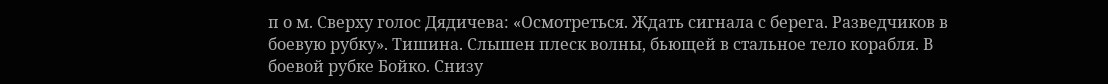п о м. Сверху голос Дядичева: «Осмотреться. Ждать сигнала с берега. Разведчиков в боевую рубку». Тишина. Слышен плеск волны, бьющей в стальное тело корабля. В боевой рубке Бойко. Снизу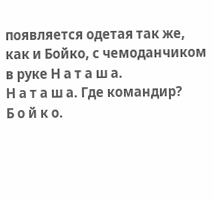появляется одетая так же, как и Бойко, с чемоданчиком в руке Н а т а ш а.
Н а т а ш а. Где командир?
Б о й к о.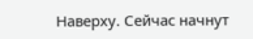Наверху. Сейчас начнут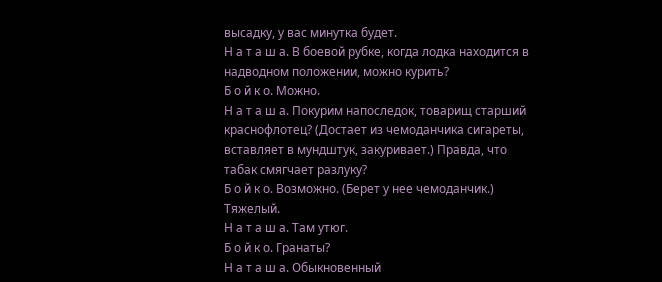высадку, у вас минутка будет.
Н а т а ш а. В боевой рубке, когда лодка находится в надводном положении, можно курить?
Б о й к о. Можно.
Н а т а ш а. Покурим напоследок, товарищ старший краснофлотец? (Достает из чемоданчика сигареты, вставляет в мундштук, закуривает.) Правда, что табак смягчает разлуку?
Б о й к о. Возможно. (Берет у нее чемоданчик.) Тяжелый.
Н а т а ш а. Там утюг.
Б о й к о. Гранаты?
Н а т а ш а. Обыкновенный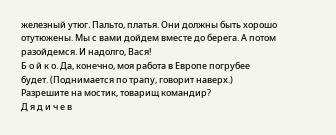железный утюг. Пальто, платья. Они должны быть хорошо отутюжены. Мы с вами дойдем вместе до берега. А потом разойдемся. И надолго, Вася!
Б о й к о. Да, конечно, моя работа в Европе погрубее будет. (Поднимается по трапу, говорит наверх.) Разрешите на мостик, товарищ командир?
Д я д и ч е в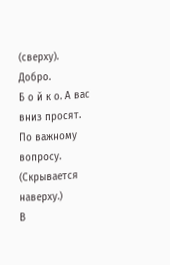(сверху). Добро.
Б о й к о. А вас вниз просят. По важному вопросу. (Скрывается наверху.)
В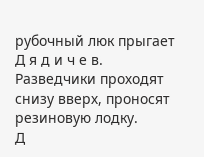рубочный люк прыгает Д я д и ч е в. Разведчики проходят снизу вверх, проносят резиновую лодку.
Д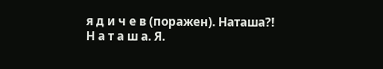я д и ч е в (поражен). Наташа?!
Н а т а ш а. Я.